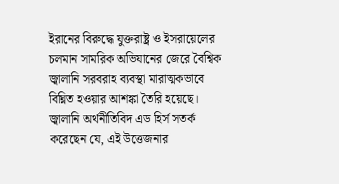ইরানের বিরুদ্ধে যুক্তরাষ্ট্র ও ইসরায়েলের চলমান সামরিক অভিযানের জেরে বৈশ্বিক জ্বালানি সরবরাহ ব্যবস্থা মারাত্মকভাবে বিঘ্নিত হওয়ার আশঙ্কা তৈরি হয়েছে। জ্বালানি অর্থনীতিবিদ এড হির্স সতর্ক করেছেন যে, এই উত্তেজনার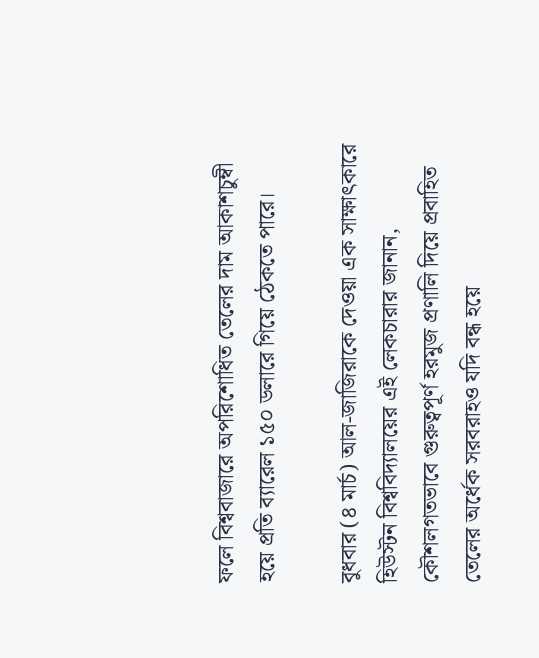ফলে বিশ্ববাজারে অপরিশোধিত তেলের দাম আকাশচুম্বী হয়ে প্রতি ব্যারেল ১৫০ ডলারে গিয়ে ঠেকতে পারে।

বুধবার (৪ মার্চ) আল-জাজিরাকে দেওয়া এক সাক্ষাৎকারে হিউস্টন বিশ্ববিদ্যালয়ের এই লেকচারার জানান, কৌশলগতভাবে গুরুত্বপূর্ণ হরমুজ প্রণালি দিয়ে প্রবাহিত তেলের অর্ধেক সরবরাহও যদি বন্ধ হয়ে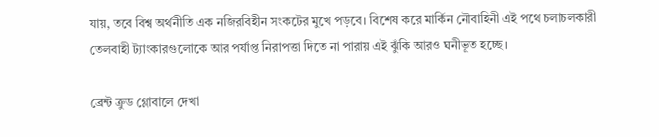যায়, তবে বিশ্ব অর্থনীতি এক নজিরবিহীন সংকটের মুখে পড়বে। বিশেষ করে মার্কিন নৌবাহিনী এই পথে চলাচলকারী তেলবাহী ট্যাংকারগুলোকে আর পর্যাপ্ত নিরাপত্তা দিতে না পারায় এই ঝুঁকি আরও ঘনীভূত হচ্ছে।

ব্রেন্ট ক্রুড গ্লোবালে দেখা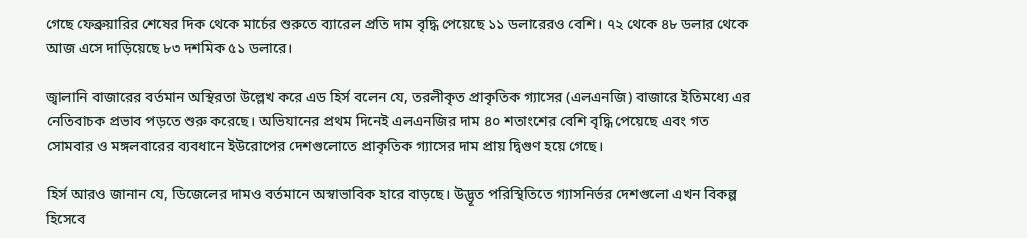গেছে ফেব্রুয়ারির শেষের দিক থেকে মার্চের শুরুতে ব্যারেল প্রতি দাম বৃদ্ধি পেয়েছে ১১ ডলারেরও বেশি। ৭২ থেকে ৪৮ ডলার থেকে আজ এসে দাড়িয়েছে ৮৩ দশমিক ৫১ ডলারে।

জ্বালানি বাজারের বর্তমান অস্থিরতা উল্লেখ করে এড হির্স বলেন যে, তরলীকৃত প্রাকৃতিক গ্যাসের (এলএনজি) বাজারে ইতিমধ্যে এর নেতিবাচক প্রভাব পড়তে শুরু করেছে। অভিযানের প্রথম দিনেই এলএনজির দাম ৪০ শতাংশের বেশি বৃদ্ধি পেয়েছে এবং গত সোমবার ও মঙ্গলবারের ব্যবধানে ইউরোপের দেশগুলোতে প্রাকৃতিক গ্যাসের দাম প্রায় দ্বিগুণ হয়ে গেছে।

হির্স আরও জানান যে, ডিজেলের দামও বর্তমানে অস্বাভাবিক হারে বাড়ছে। উদ্ভূত পরিস্থিতিতে গ্যাসনির্ভর দেশগুলো এখন বিকল্প হিসেবে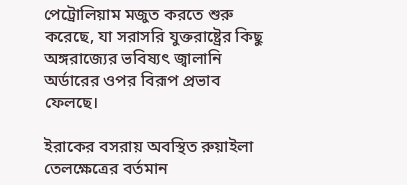পেট্রোলিয়াম মজুত করতে শুরু করেছে, যা সরাসরি যুক্তরাষ্ট্রের কিছু অঙ্গরাজ্যের ভবিষ্যৎ জ্বালানি অর্ডারের ওপর বিরূপ প্রভাব ফেলছে।

ইরাকের বসরায় অবস্থিত রুয়াইলা তেলক্ষেত্রের বর্তমান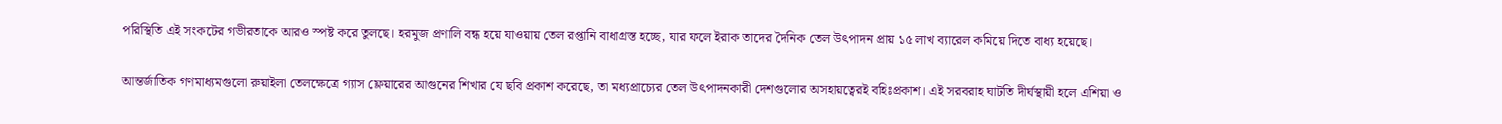পরিস্থিতি এই সংকটের গভীরতাকে আরও স্পষ্ট করে তুলছে। হরমুজ প্রণালি বন্ধ হয়ে যাওয়ায় তেল রপ্তানি বাধাগ্রস্ত হচ্ছে, যার ফলে ইরাক তাদের দৈনিক তেল উৎপাদন প্রায় ১৫ লাখ ব্যারেল কমিয়ে দিতে বাধ্য হয়েছে।

আন্তর্জাতিক গণমাধ্যমগুলো রুয়াইলা তেলক্ষেত্রে গ্যাস ফ্লেয়ারের আগুনের শিখার যে ছবি প্রকাশ করেছে, তা মধ্যপ্রাচ্যের তেল উৎপাদনকারী দেশগুলোর অসহায়ত্বেরই বহিঃপ্রকাশ। এই সরবরাহ ঘাটতি দীর্ঘস্থায়ী হলে এশিয়া ও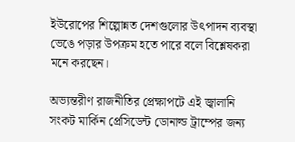ইউরোপের শিল্পোন্নত দেশগুলোর উৎপাদন ব্যবস্থা ভেঙে পড়ার উপক্রম হতে পারে বলে বিশ্লেষকরা মনে করছেন।

অভ্যন্তরীণ রাজনীতির প্রেক্ষাপটে এই জ্বালানি সংকট মার্কিন প্রেসিডেন্ট ডোনাল্ড ট্রাম্পের জন্য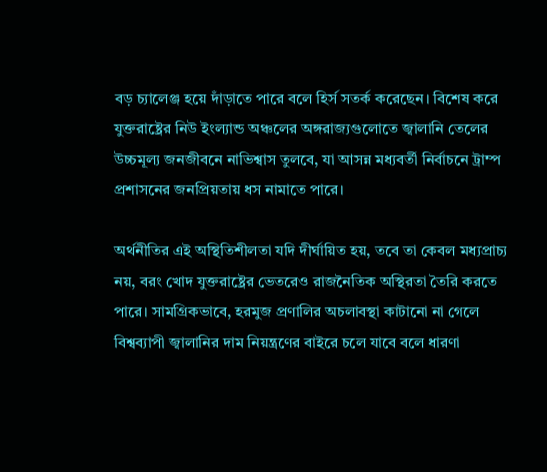বড় চ্যালেঞ্জ হয়ে দাঁড়াতে পারে বলে হির্স সতর্ক করেছেন। বিশেষ করে যুক্তরাষ্ট্রের নিউ ইংল্যান্ড অঞ্চলের অঙ্গরাজ্যগুলোতে জ্বালানি তেলের উচ্চমূল্য জনজীবনে নাভিশ্বাস তুলবে, যা আসন্ন মধ্যবর্তী নির্বাচনে ট্রাম্প প্রশাসনের জনপ্রিয়তায় ধস নামাতে পারে।

অর্থনীতির এই অস্থিতিশীলতা যদি দীর্ঘায়িত হয়, তবে তা কেবল মধ্যপ্রাচ্য নয়, বরং খোদ যুক্তরাষ্ট্রের ভেতরেও রাজনৈতিক অস্থিরতা তৈরি করতে পারে। সামগ্রিকভাবে, হরমুজ প্রণালির অচলাবস্থা কাটানো না গেলে বিশ্বব্যাপী জ্বালানির দাম নিয়ন্ত্রণের বাইরে চলে যাবে বলে ধারণা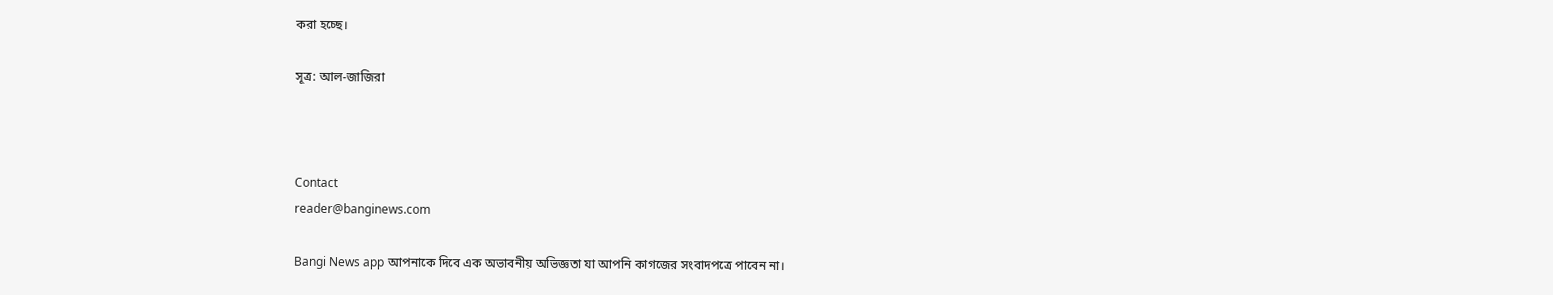করা হচ্ছে।

সূত্র: আল-জাজিরা



Contact
reader@banginews.com

Bangi News app আপনাকে দিবে এক অভাবনীয় অভিজ্ঞতা যা আপনি কাগজের সংবাদপত্রে পাবেন না।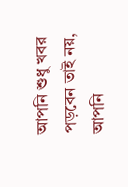আপনি শুধু খবর পড়বেন তাই নয়, আপনি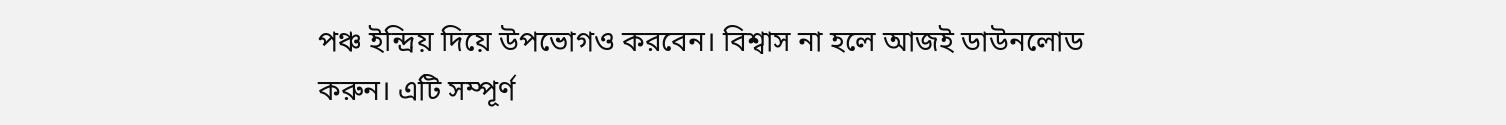পঞ্চ ইন্দ্রিয় দিয়ে উপভোগও করবেন। বিশ্বাস না হলে আজই ডাউনলোড করুন। এটি সম্পূর্ণ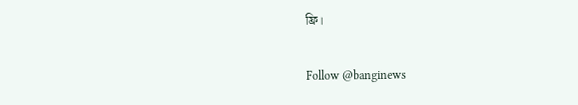ফ্রি।

Follow @banginews